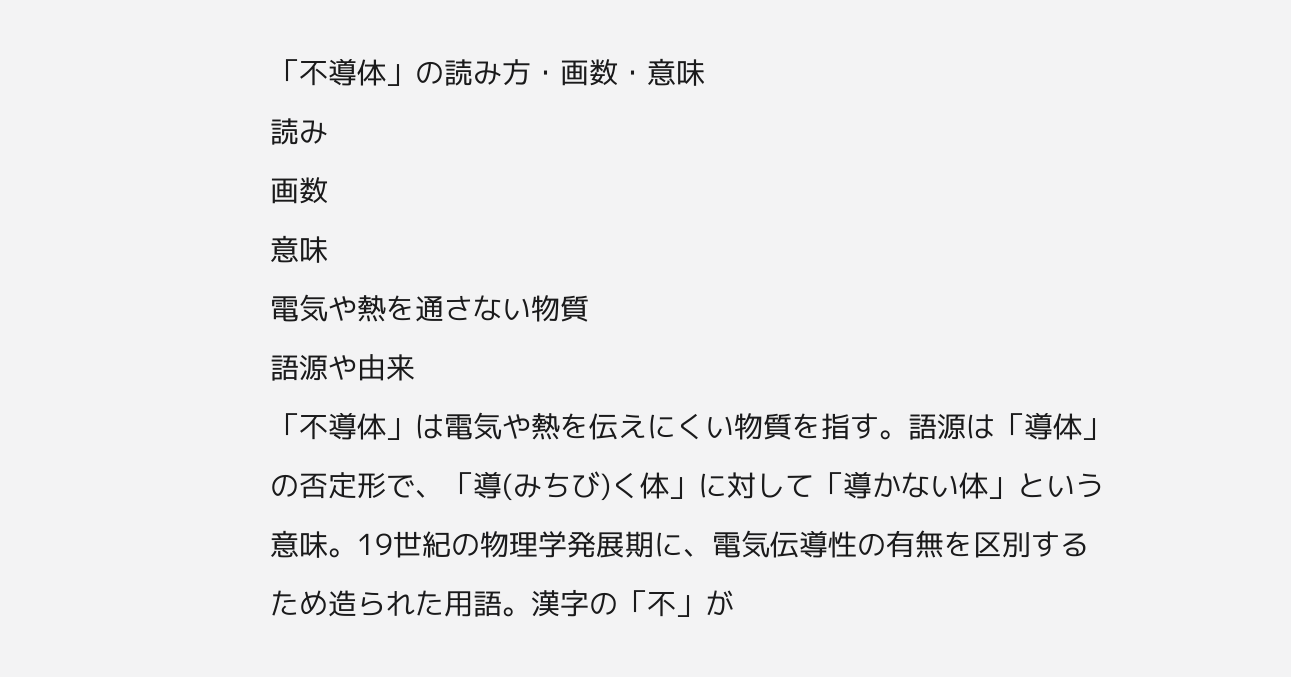「不導体」の読み方・画数・意味
読み
画数
意味
電気や熱を通さない物質
語源や由来
「不導体」は電気や熱を伝えにくい物質を指す。語源は「導体」の否定形で、「導(みちび)く体」に対して「導かない体」という意味。19世紀の物理学発展期に、電気伝導性の有無を区別するため造られた用語。漢字の「不」が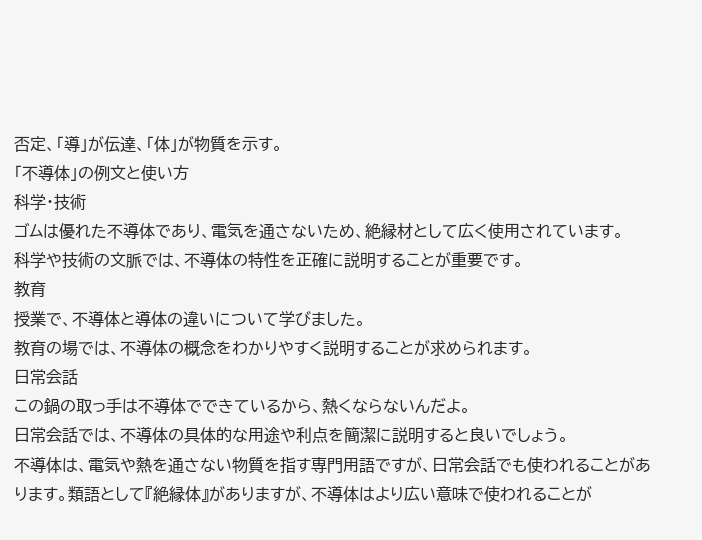否定、「導」が伝達、「体」が物質を示す。
「不導体」の例文と使い方
科学・技術
ゴムは優れた不導体であり、電気を通さないため、絶縁材として広く使用されています。
科学や技術の文脈では、不導体の特性を正確に説明することが重要です。
教育
授業で、不導体と導体の違いについて学びました。
教育の場では、不導体の概念をわかりやすく説明することが求められます。
日常会話
この鍋の取っ手は不導体でできているから、熱くならないんだよ。
日常会話では、不導体の具体的な用途や利点を簡潔に説明すると良いでしょう。
不導体は、電気や熱を通さない物質を指す専門用語ですが、日常会話でも使われることがあります。類語として『絶縁体』がありますが、不導体はより広い意味で使われることが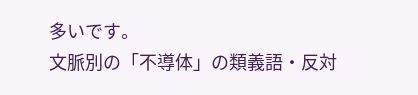多いです。
文脈別の「不導体」の類義語・反対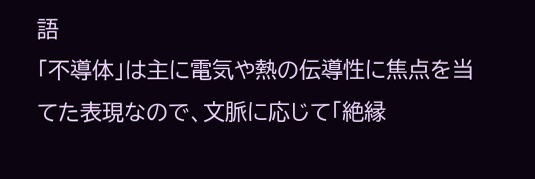語
「不導体」は主に電気や熱の伝導性に焦点を当てた表現なので、文脈に応じて「絶縁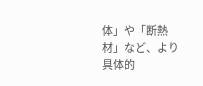体」や「断熱材」など、より具体的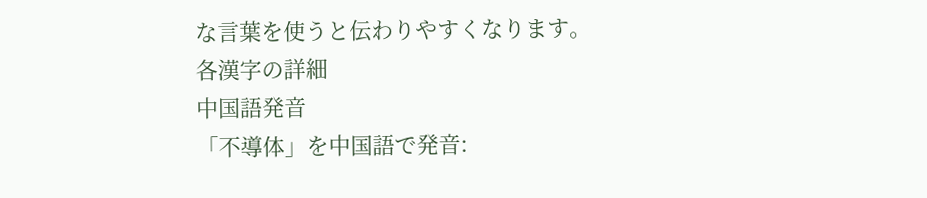な言葉を使うと伝わりやすくなります。
各漢字の詳細
中国語発音
「不導体」を中国語で発音: